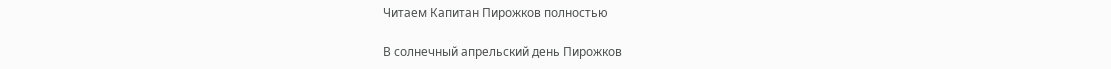Читаем Капитан Пирожков полностью

В солнечный апрельский день Пирожков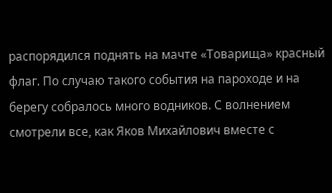распорядился поднять на мачте «Товарища» красный флаг. По случаю такого события на пароходе и на берегу собралось много водников. С волнением смотрели все, как Яков Михайлович вместе с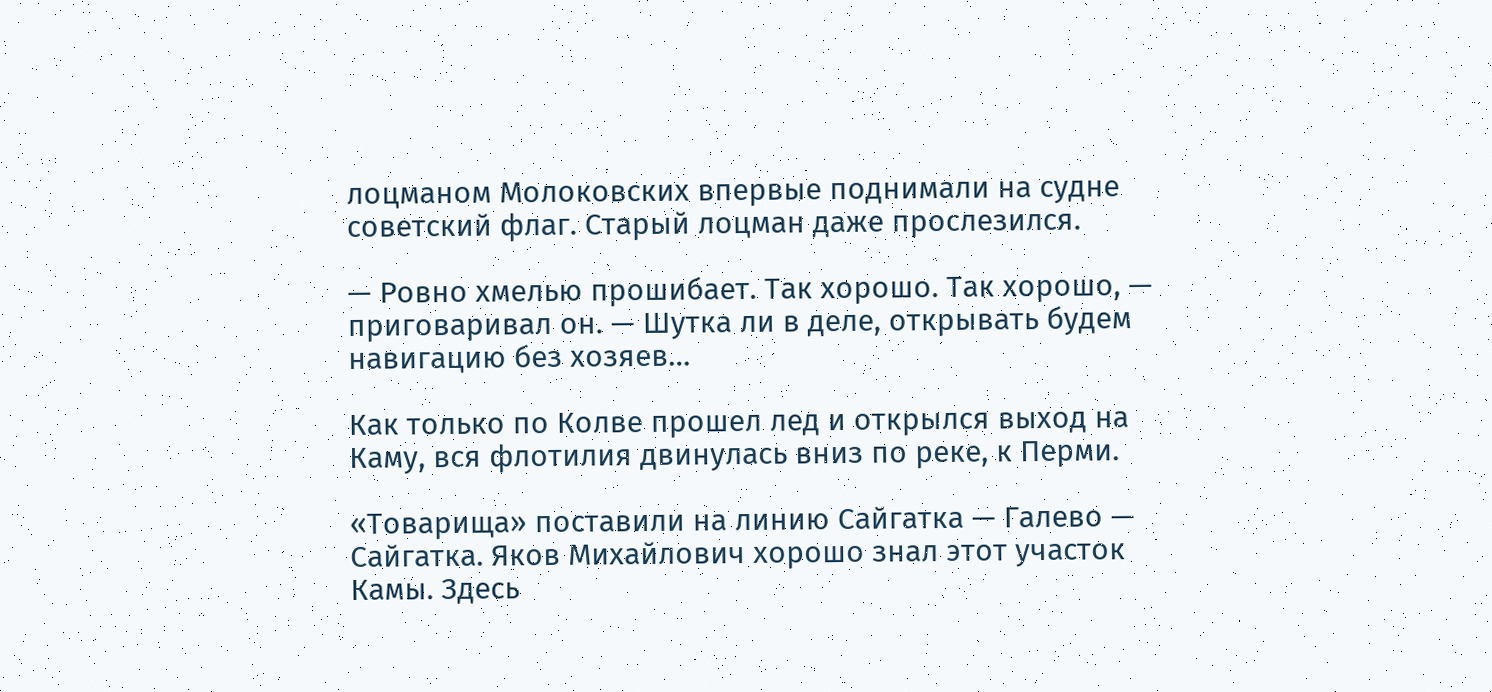лоцманом Молоковских впервые поднимали на судне советский флаг. Старый лоцман даже прослезился.

— Ровно хмелью прошибает. Так хорошо. Так хорошо, — приговаривал он. — Шутка ли в деле, открывать будем навигацию без хозяев…

Как только по Колве прошел лед и открылся выход на Каму, вся флотилия двинулась вниз по реке, к Перми.

«Товарища» поставили на линию Сайгатка — Галево — Сайгатка. Яков Михайлович хорошо знал этот участок Камы. Здесь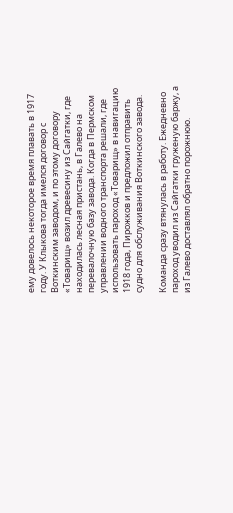ему довелось некоторое время плавать в 1917 году. У Клыкова тогда имелся договор с Воткинским заводом, и по этому договору «Товарищ» возил древесину из Сайгатки, где находилась лесная пристань, в Галево на перевалочную базу завода. Когда в Пермском управлении водного транспорта решали, где использовать пароход «Товарищ» в навигацию 1918 года, Пирожков и предложил отправить судно для обслуживания Воткинского завода.

Команда сразу втянулась в работу. Ежедневно пароход уводил из Сайгатки груженую баржу, а из Галево доставлял обратно порожнюю.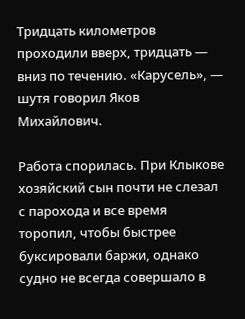Тридцать километров проходили вверх, тридцать — вниз по течению. «Карусель», — шутя говорил Яков Михайлович.

Работа спорилась. При Клыкове хозяйский сын почти не слезал с парохода и все время торопил, чтобы быстрее буксировали баржи, однако судно не всегда совершало в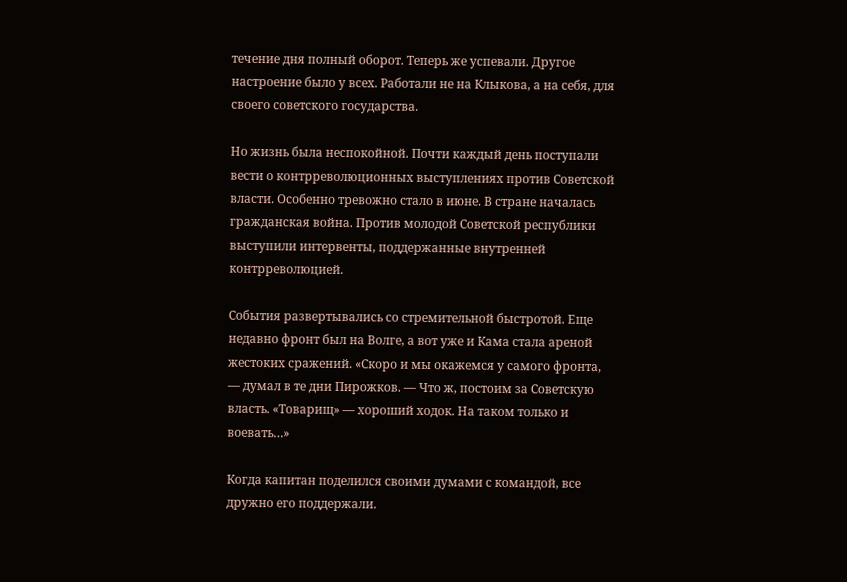течение дня полный оборот. Теперь же успевали. Другое настроение было у всех. Работали не на Клыкова, а на себя, для своего советского государства.

Но жизнь была неспокойной. Почти каждый день поступали вести о контрреволюционных выступлениях против Советской власти. Особенно тревожно стало в июне. В стране началась гражданская война. Против молодой Советской республики выступили интервенты, поддержанные внутренней контрреволюцией.

События развертывались со стремительной быстротой. Еще недавно фронт был на Волге, а вот уже и Кама стала ареной жестоких сражений. «Скоро и мы окажемся у самого фронта, — думал в те дни Пирожков. — Что ж, постоим за Советскую власть. «Товарищ» — хороший ходок. На таком только и воевать…»

Когда капитан поделился своими думами с командой, все дружно его поддержали.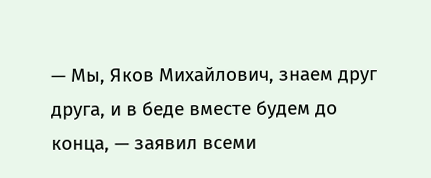— Мы, Яков Михайлович, знаем друг друга, и в беде вместе будем до конца, — заявил всеми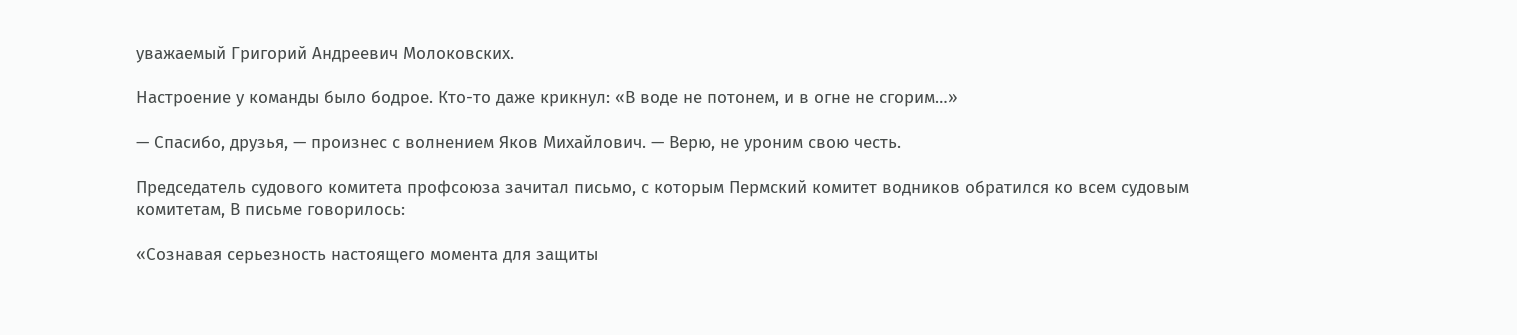уважаемый Григорий Андреевич Молоковских.

Настроение у команды было бодрое. Кто-то даже крикнул: «В воде не потонем, и в огне не сгорим…»

— Спасибо, друзья, — произнес с волнением Яков Михайлович. — Верю, не уроним свою честь.

Председатель судового комитета профсоюза зачитал письмо, с которым Пермский комитет водников обратился ко всем судовым комитетам, В письме говорилось:

«Сознавая серьезность настоящего момента для защиты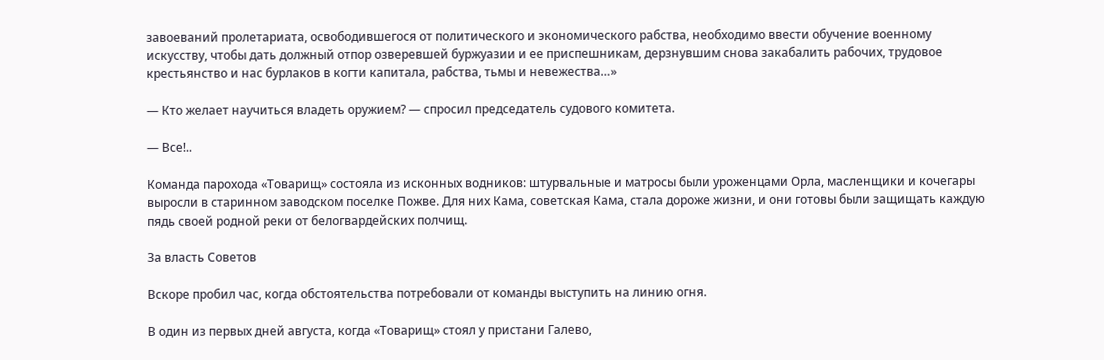завоеваний пролетариата, освободившегося от политического и экономического рабства, необходимо ввести обучение военному искусству, чтобы дать должный отпор озверевшей буржуазии и ее приспешникам, дерзнувшим снова закабалить рабочих, трудовое крестьянство и нас бурлаков в когти капитала, рабства, тьмы и невежества…»

— Кто желает научиться владеть оружием? — спросил председатель судового комитета.

— Все!..

Команда парохода «Товарищ» состояла из исконных водников: штурвальные и матросы были уроженцами Орла, масленщики и кочегары выросли в старинном заводском поселке Пожве. Для них Кама, советская Кама, стала дороже жизни, и они готовы были защищать каждую пядь своей родной реки от белогвардейских полчищ.

За власть Советов

Вскоре пробил час, когда обстоятельства потребовали от команды выступить на линию огня.

В один из первых дней августа, когда «Товарищ» стоял у пристани Галево,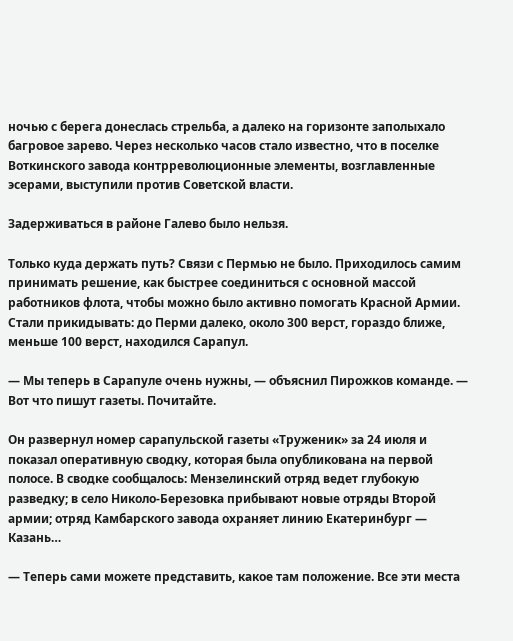ночью с берега донеслась стрельба, а далеко на горизонте заполыхало багровое зарево. Через несколько часов стало известно, что в поселке Воткинского завода контрреволюционные элементы, возглавленные эсерами, выступили против Советской власти.

Задерживаться в районе Галево было нельзя.

Только куда держать путь? Связи с Пермью не было. Приходилось самим принимать решение, как быстрее соединиться с основной массой работников флота, чтобы можно было активно помогать Красной Армии. Стали прикидывать: до Перми далеко, около 300 верст, гораздо ближе, меньше 100 верст, находился Сарапул.

— Мы теперь в Сарапуле очень нужны, — объяснил Пирожков команде. — Вот что пишут газеты. Почитайте.

Он развернул номер сарапульской газеты «Труженик» за 24 июля и показал оперативную сводку, которая была опубликована на первой полосе. В сводке сообщалось: Мензелинский отряд ведет глубокую разведку; в село Николо-Березовка прибывают новые отряды Второй армии; отряд Камбарского завода охраняет линию Екатеринбург — Казань…

— Теперь сами можете представить, какое там положение. Все эти места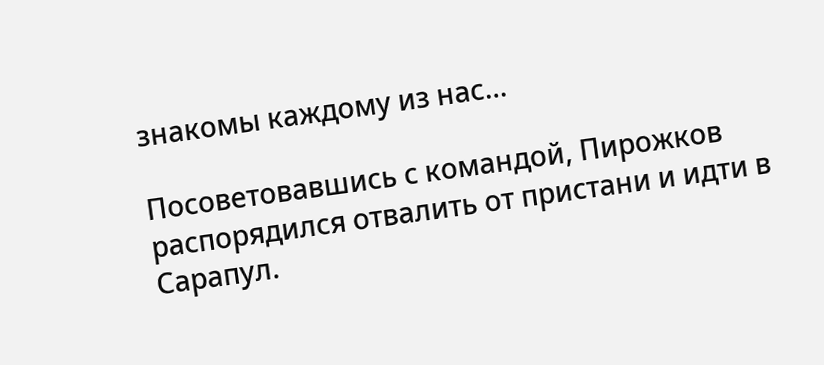знакомы каждому из нас…

Посоветовавшись с командой, Пирожков распорядился отвалить от пристани и идти в Сарапул.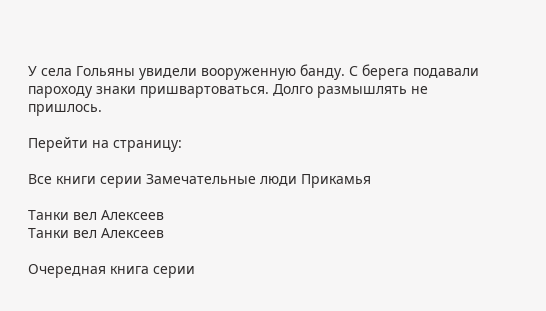У села Гольяны увидели вооруженную банду. С берега подавали пароходу знаки пришвартоваться. Долго размышлять не пришлось.

Перейти на страницу:

Все книги серии Замечательные люди Прикамья

Танки вел Алексеев
Танки вел Алексеев

Очередная книга серии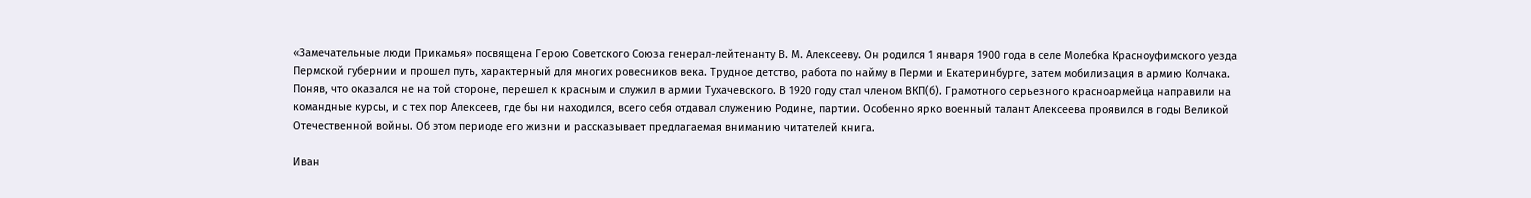«Замечательные люди Прикамья» посвящена Герою Советского Союза генерал-лейтенанту В. М. Алексееву. Он родился 1 января 1900 года в селе Молебка Красноуфимского уезда Пермской губернии и прошел путь, характерный для многих ровесников века. Трудное детство, работа по найму в Перми и Екатеринбурге, затем мобилизация в армию Колчака. Поняв, что оказался не на той стороне, перешел к красным и служил в армии Тухачевского. В 1920 году стал членом ВКП(б). Грамотного серьезного красноармейца направили на командные курсы, и с тех пор Алексеев, где бы ни находился, всего себя отдавал служению Родине, партии. Особенно ярко военный талант Алексеева проявился в годы Великой Отечественной войны. Об этом периоде его жизни и рассказывает предлагаемая вниманию читателей книга.

Иван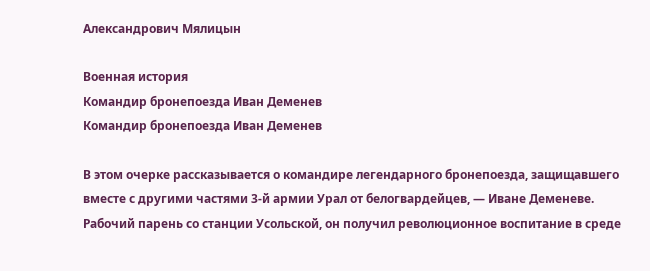Александрович Мялицын

Военная история
Командир бронепоезда Иван Деменев
Командир бронепоезда Иван Деменев

В этом очерке рассказывается о командире легендарного бронепоезда, защищавшего вместе с другими частями 3-й армии Урал от белогвардейцев, — Иване Деменеве. Рабочий парень со станции Усольской, он получил революционное воспитание в среде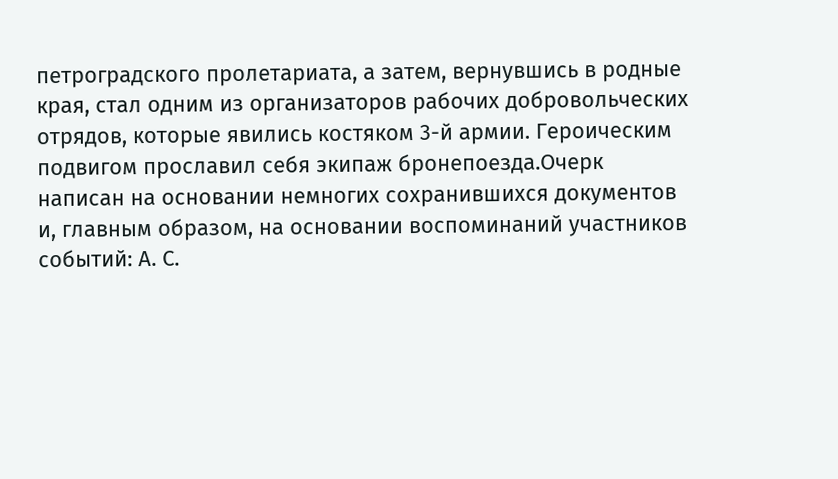петроградского пролетариата, а затем, вернувшись в родные края, стал одним из организаторов рабочих добровольческих отрядов, которые явились костяком 3-й армии. Героическим подвигом прославил себя экипаж бронепоезда.Очерк написан на основании немногих сохранившихся документов и, главным образом, на основании воспоминаний участников событий: А. С.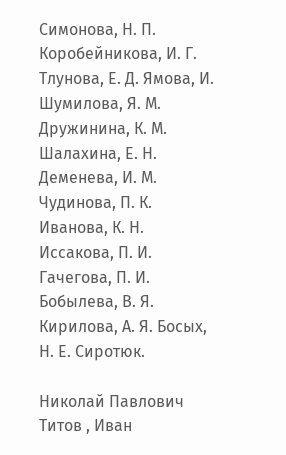Симонова, Н. П. Коробейникова, И. Г. Тлунова, Е. Д. Ямова, И. Шумилова, Я. М. Дружинина, К. М. Шалахина, Е. Н. Деменева, И. М. Чудинова, П. К. Иванова, К. Н. Иссакова, П. И. Гачегова, П. И. Бобылева, В. Я. Кирилова, А. Я. Босых, Н. Е. Сиротюк.

Николай Павлович Титов , Иван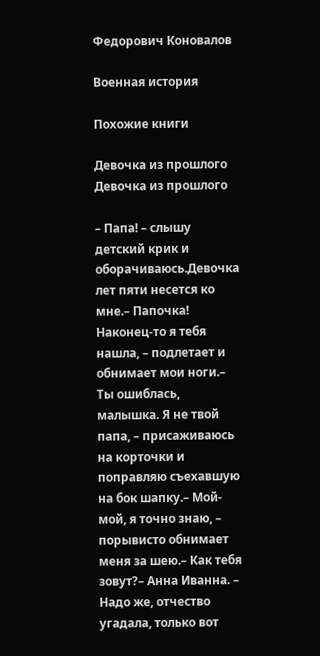Федорович Коновалов

Военная история

Похожие книги

Девочка из прошлого
Девочка из прошлого

– Папа! – слышу детский крик и оборачиваюсь.Девочка лет пяти несется ко мне.– Папочка! Наконец-то я тебя нашла, – подлетает и обнимает мои ноги.– Ты ошиблась, малышка. Я не твой папа, – присаживаюсь на корточки и поправляю съехавшую на бок шапку.– Мой-мой, я точно знаю, – порывисто обнимает меня за шею.– Как тебя зовут?– Анна Иванна. – Надо же, отчество угадала, только вот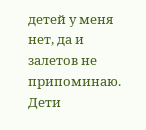детей у меня нет, да и залетов не припоминаю. Дети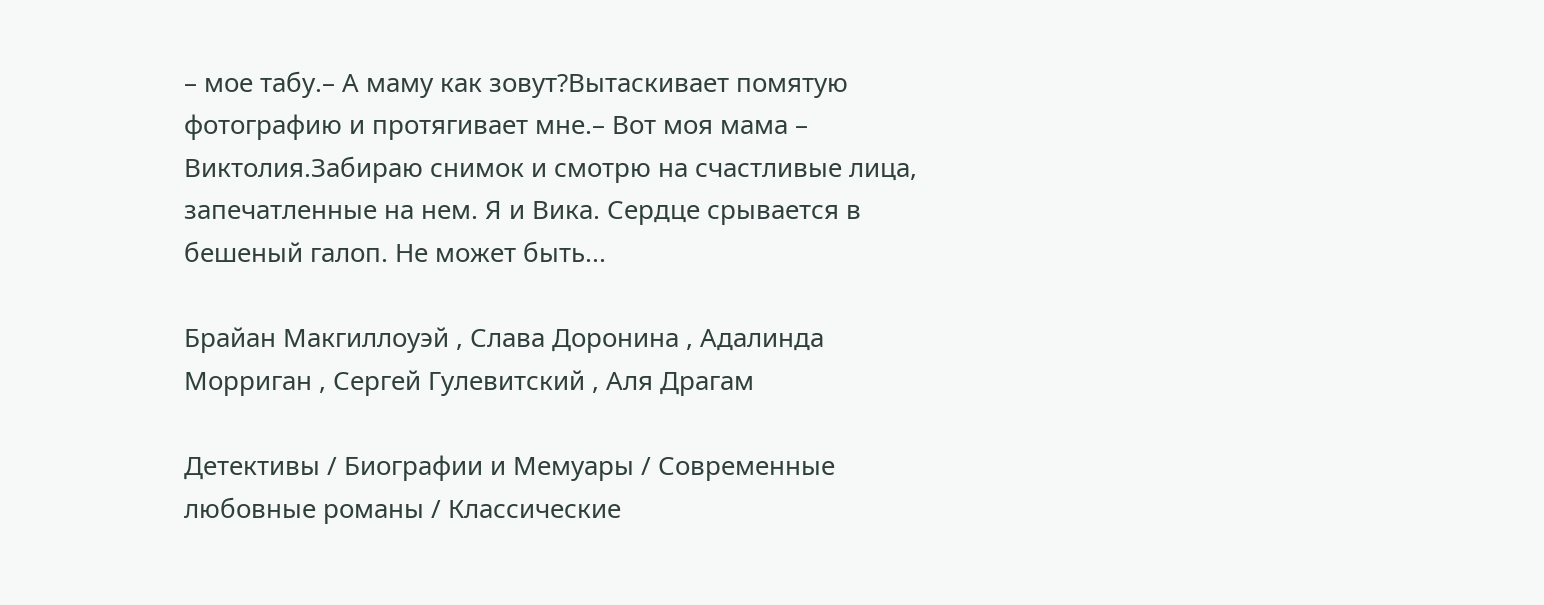– мое табу.– А маму как зовут?Вытаскивает помятую фотографию и протягивает мне.– Вот моя мама – Виктолия.Забираю снимок и смотрю на счастливые лица, запечатленные на нем. Я и Вика. Сердце срывается в бешеный галоп. Не может быть...

Брайан Макгиллоуэй , Слава Доронина , Адалинда Морриган , Сергей Гулевитский , Аля Драгам

Детективы / Биографии и Мемуары / Современные любовные романы / Классические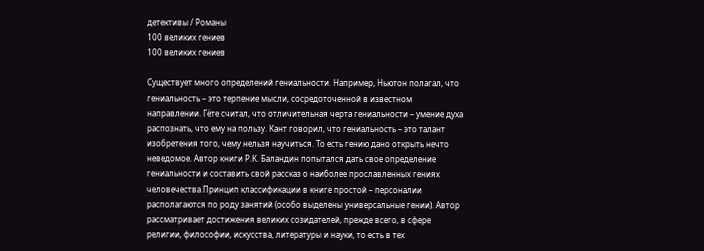детективы / Романы
100 великих гениев
100 великих гениев

Существует много определений гениальности. Например, Ньютон полагал, что гениальность – это терпение мысли, сосредоточенной в известном направлении. Гёте считал, что отличительная черта гениальности – умение духа распознать, что ему на пользу. Кант говорил, что гениальность – это талант изобретения того, чему нельзя научиться. То есть гению дано открыть нечто неведомое. Автор книги Р.К. Баландин попытался дать свое определение гениальности и составить свой рассказ о наиболее прославленных гениях человечества.Принцип классификации в книге простой – персоналии располагаются по роду занятий (особо выделены универсальные гении). Автор рассматривает достижения великих созидателей, прежде всего, в сфере религии, философии, искусства, литературы и науки, то есть в тех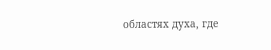областях духа, где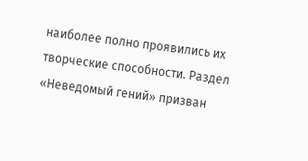наиболее полно проявились их творческие способности. Раздел «Неведомый гений» призван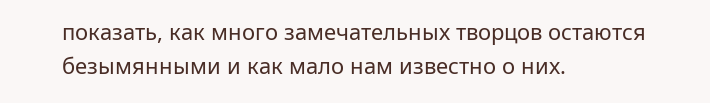показать, как много замечательных творцов остаются безымянными и как мало нам известно о них.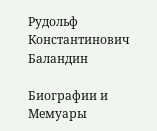Рудольф Константинович Баландин

Биографии и Мемуары